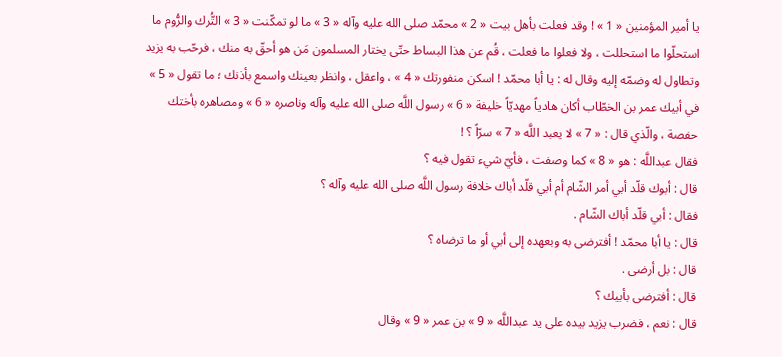يا أمير المؤمنين « 1 » ! وقد فعلت بأهل بيت « 2 » محمّد صلى الله عليه وآله « 3 » ما لو تمكّنت « 3 » التُّرك والرُّوم ما استحلّوا ما استحللت ، ولا فعلوا ما فعلت ، قُم عن هذا البساط حتّى يختار المسلمون مَن هو أحقّ به منك ، فرحّب به يزيد وتطاول له وضمّه إليه وقال له : يا أبا محمّد ! اسكن منفورتك « 4 » ، واعقل ، وانظر بعينك واسمع بأذنك ؛ ما تقول « 5 » في أبيك عمر بن الخطّاب أكان هادياً مهديّاً خليفة « 6 » رسول اللَّه صلى الله عليه وآله وناصره « 6 » ومصاهره بأختك حفصة ، والّذي قال : « 7 » لا يعبد اللَّه « 7 » سرّاً ؟ !
فقال عبداللَّه : هو « 8 » كما وصفت ، فأيّ شيء تقول فيه ؟
قال : أبوك قلّد أبي أمر الشّام أم أبي قلّد أباك خلافة رسول اللَّه صلى الله عليه وآله ؟
فقال : أبي قلّد أباك الشّام .
قال : يا أبا محمّد ! أفترضى به وبعهده إلى أبي أو ما ترضاه ؟
قال : بل أرضى .
قال : أفترضى بأبيك ؟
قال : نعم ، فضرب يزيد بيده على يد عبداللَّه « 9 » بن عمر « 9 » وقال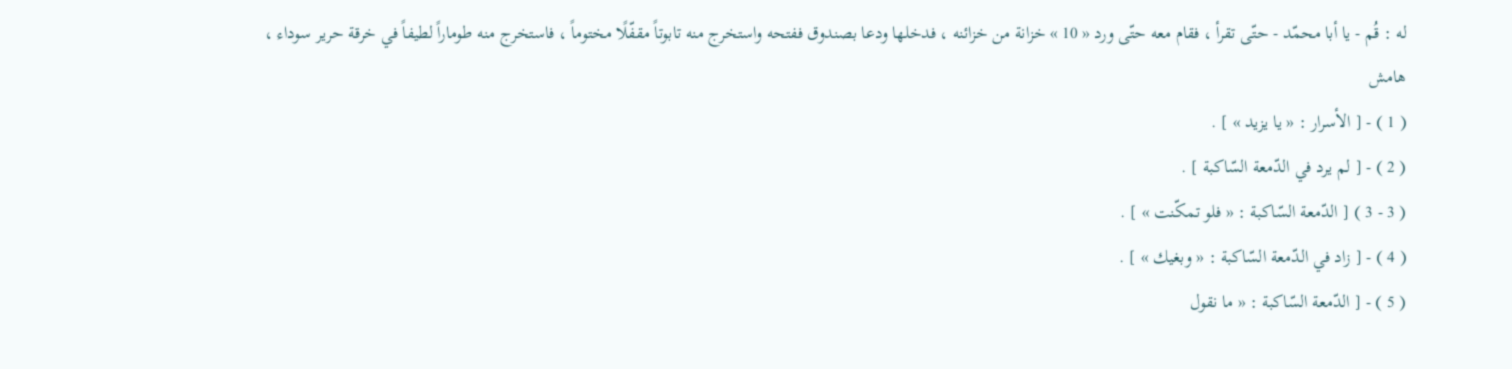له : قُم - يا أبا محمّد - حتّى تقرأ ، فقام معه حتّى ورد « 10 » خزانة من خزائنه ، فدخلها ودعا بصندوق ففتحه واستخرج منه تابوتاً مقفّلًا مختوماً ، فاستخرج منه طوماراً لطيفاً في خرقة حرير سوداء ،
هامش
( 1 ) - [ الأسرار : « يا يزيد » ] .
( 2 ) - [ لم يرد في الدّمعة السّاكبة ] .
( 3 - 3 ) [ الدّمعة السّاكبة : « فلو تمكّنت » ] .
( 4 ) - [ زاد في الدّمعة السّاكبة : « وبغيك » ] .
( 5 ) - [ الدّمعة السّاكبة : « ما نقول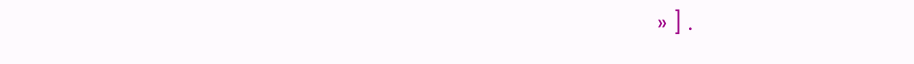» ] .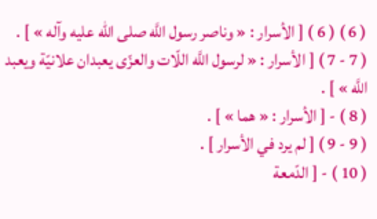( 6 ) ( 6 ) [ الأسرار : « وناصر رسول اللَّه صلى الله عليه وآله » ] .
( 7 - 7 ) [ الأسرار : « لرسول اللَّه اللّات والعزّى يعبدان علانيّة ويعبد اللَّه » ] .
( 8 ) - [ الأسرار : « هما » ] .
( 9 - 9 ) [ لم يرد في الأسرار ] .
( 10 ) - [ الدّمعة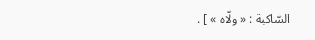السّاكبة : « ولّاه » ] .